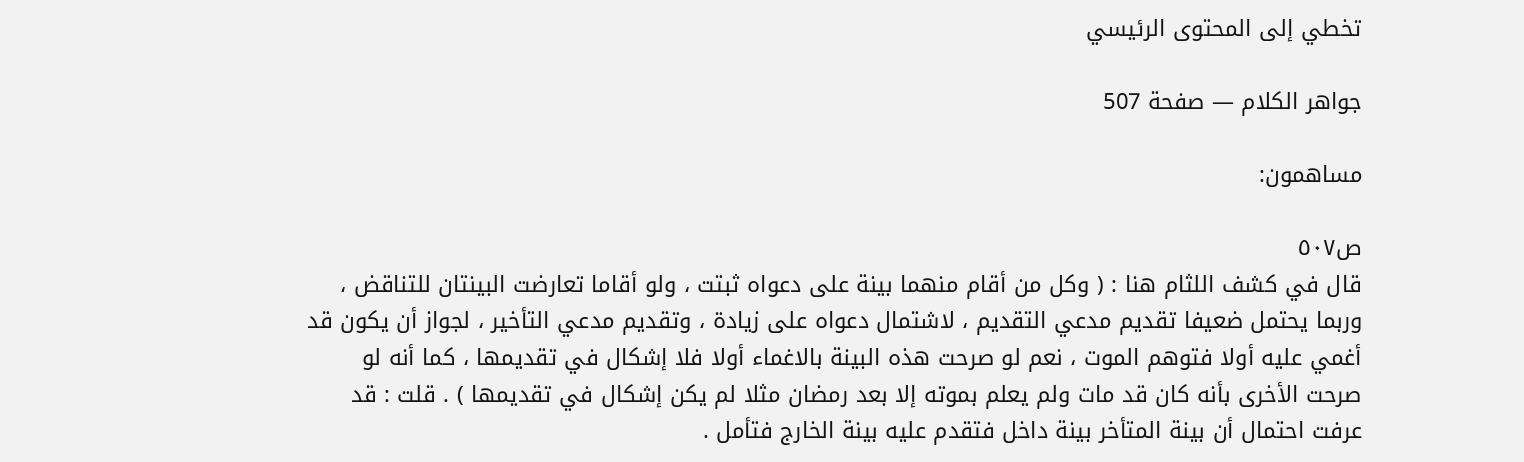تخطي إلى المحتوى الرئيسي

جواهر الكلام — صفحة 507

مساهمون:

ص٥٠٧
قال في كشف اللثام هنا : ( وكل من أقام منهما بينة على دعواه ثبتت ، ولو أقاما تعارضت البينتان للتناقض ، وربما يحتمل ضعيفا تقديم مدعي التقديم ، لاشتمال دعواه على زيادة ، وتقديم مدعي التأخير ، لجواز أن يكون قد أغمي عليه أولا فتوهم الموت ، نعم لو صرحت هذه البينة بالاغماء أولا فلا إشكال في تقديمها ، كما أنه لو صرحت الأخرى بأنه كان قد مات ولم يعلم بموته إلا بعد رمضان مثلا لم يكن إشكال في تقديمها ) . قلت : قد عرفت احتمال أن بينة المتأخر بينة داخل فتقدم عليه بينة الخارج فتأمل .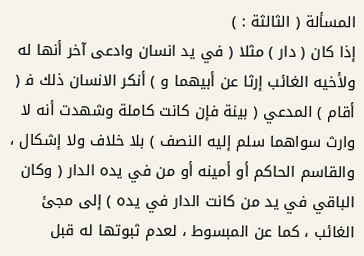المسألة ( الثالثة : )
إذا كان ( دار ) مثلا ( في يد انسان وادعى آخر أنها له ولأخيه الغائب إرثا عن أبيهما و ) أنكر الانسان ذلك ف‍ ( أقام ) المدعي ( بينة فإن كانت كاملة وشهدت أنه لا وارث سواهما سلم إليه النصف ) بلا خلاف ولا إشكال ، والقاسم الحاكم أو أمينه أو من في يده الدار ( وكان الباقي في يد من كانت الدار في يده ) إلى مجئ الغائب ، كما عن المبسوط ، لعدم ثبوتها له قبل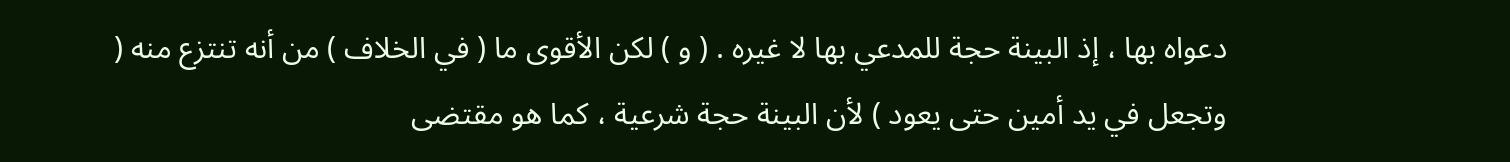دعواه بها ، إذ البينة حجة للمدعي بها لا غيره . ( و ) لكن الأقوى ما ( في الخلاف ) من أنه تنتزع منه ( وتجعل في يد أمين حتى يعود ) لأن البينة حجة شرعية ، كما هو مقتضى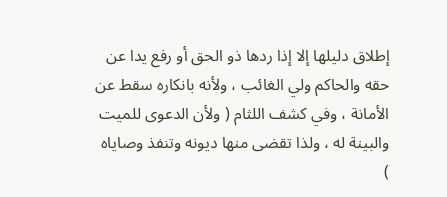إطلاق دليلها إلا إذا ردها ذو الحق أو رفع يدا عن حقه والحاكم ولي الغائب ، ولأنه بانكاره سقط عن الأمانة ، وفي كشف اللثام ( ولأن الدعوى للميت والبينة له ، ولذا تقضى منها ديونه وتنفذ وصاياه )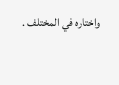واختاره في المختلف .